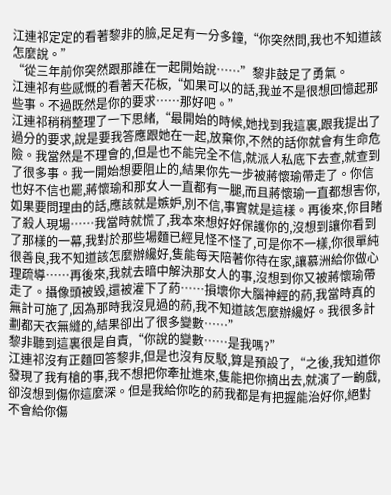江連祁定定的看著黎非的臉,足足有一分多鐘,“你突然問,我也不知道該怎麼說。”
“從三年前你突然跟那誰在一起開始說……”黎非鼓足了勇氣。
江連祁有些感慨的看著天花板,“如果可以的話,我並不是很想回憶起那些事。不過既然是你的要求……那好吧。”
江連祁稍稍整理了一下思緒,“最開始的時候,她找到我這裏,跟我提出了過分的要求,說是要我答應跟她在一起,放棄你,不然的話你就會有生命危險。我當然是不理會的,但是也不能完全不信,就派人私底下去查,就查到了很多事。我一開始想要阻止的,結果你先一步被蔣懷瑜帶走了。你信也好不信也罷,蔣懷瑜和那女人一直都有一腿,而且蔣懷瑜一直都想害你,如果要問理由的話,應該就是嫉妒,別不信,事實就是這樣。再後來,你目睹了殺人現場……我當時就慌了,我本來想好好保護你的,沒想到讓你看到了那樣的一幕,我對於那些場麵已經見怪不怪了,可是你不一樣,你很單純很善良,我不知道該怎麼辦纔好,隻能每天陪著你待在家,讓慕洲給你做心理疏導……再後來,我就去暗中解決那女人的事,沒想到你又被蔣懷瑜帶走了。攝像頭被毀,還被灌下了葯……損壞你大腦神經的葯,我當時真的無計可施了,因為那時我沒見過的葯,我不知道該怎麼辦纔好。我很多計劃都天衣無縫的,結果卻出了很多變數……”
黎非聽到這裏很是自責,“你說的變數……是我嗎?”
江連祁沒有正麵回答黎非,但是也沒有反駁,算是預設了,“之後,我知道你發現了我有槍的事,我不想把你牽扯進來,隻能把你摘出去,就演了一齣戲,卻沒想到傷你這麼深。但是我給你吃的葯我都是有把握能治好你,絕對不會給你傷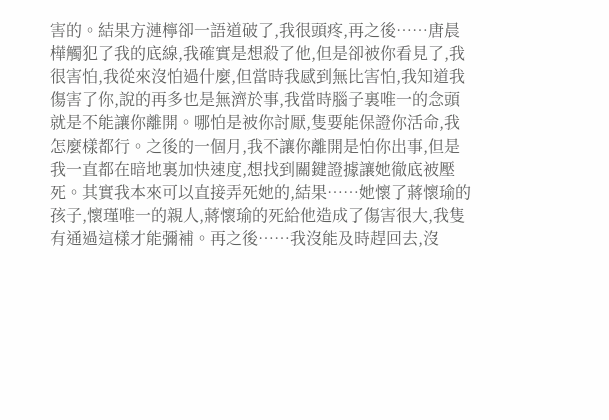害的。結果方漣檸卻一語道破了,我很頭疼,再之後……唐晨樺觸犯了我的底線,我確實是想殺了他,但是卻被你看見了,我很害怕,我從來沒怕過什麼,但當時我感到無比害怕,我知道我傷害了你,說的再多也是無濟於事,我當時腦子裏唯一的念頭就是不能讓你離開。哪怕是被你討厭,隻要能保證你活命,我怎麼樣都行。之後的一個月,我不讓你離開是怕你出事,但是我一直都在暗地裏加快速度,想找到關鍵證據讓她徹底被壓死。其實我本來可以直接弄死她的,結果……她懷了蔣懷瑜的孩子,懷瑾唯一的親人,蔣懷瑜的死給他造成了傷害很大,我隻有通過這樣才能彌補。再之後……我沒能及時趕回去,沒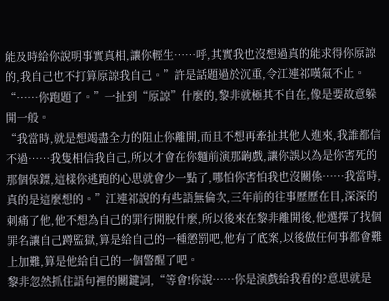能及時給你說明事實真相,讓你輕生……呼,其實我也沒想過真的能求得你原諒的,我自己也不打算原諒我自己。”許是話題過於沉重,令江連祁嘆氣不止。
“……你跑題了。”一扯到“原諒”什麼的,黎非就極其不自在,像是要故意躲開一般。
“我當時,就是想竭盡全力的阻止你離開,而且不想再牽扯其他人進來,我誰都信不過……我隻相信我自己,所以才會在你麵前演那齣戲,讓你誤以為是你害死的那個保鏢,這樣你逃跑的心思就會少一點了,哪怕你害怕我也沒關係……我當時,真的是這麼想的。”江連祁說的有些語無倫次,三年前的往事歷歷在目,深深的刺痛了他,他不想為自己的罪行開脫什麼,所以後來在黎非離開後,他選擇了找個罪名讓自己蹲監獄,算是給自己的一種懲罰吧,他有了底案,以後做任何事都會難上加難,算是他給自己的一個警醒了吧。
黎非忽然抓住語句裡的關鍵詞,“等會!你說……你是演戲給我看的?意思就是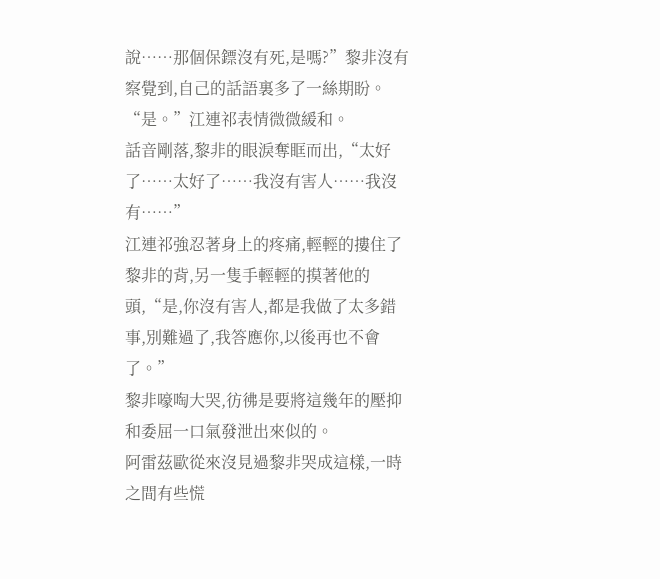說……那個保鏢沒有死,是嗎?”黎非沒有察覺到,自己的話語裏多了一絲期盼。
“是。”江連祁表情微微緩和。
話音剛落,黎非的眼淚奪眶而出,“太好了……太好了……我沒有害人……我沒有……”
江連祁強忍著身上的疼痛,輕輕的摟住了黎非的背,另一隻手輕輕的摸著他的頭,“是,你沒有害人,都是我做了太多錯事,別難過了,我答應你,以後再也不會了。”
黎非嚎啕大哭,彷彿是要將這幾年的壓抑和委屈一口氣發泄出來似的。
阿雷茲歐從來沒見過黎非哭成這樣,一時之間有些慌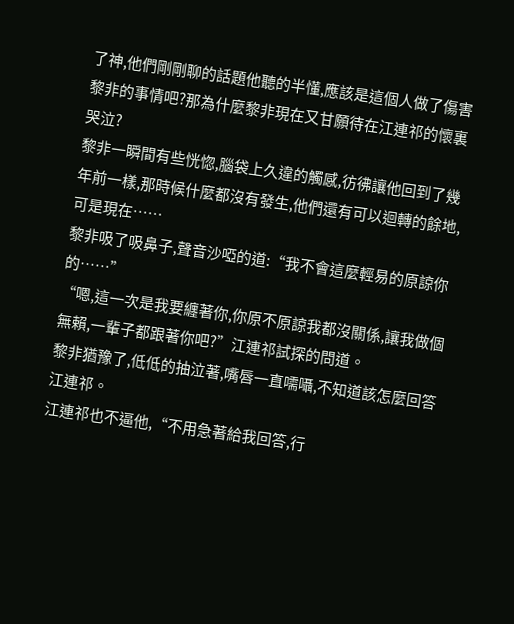了神,他們剛剛聊的話題他聽的半懂,應該是這個人做了傷害黎非的事情吧?那為什麼黎非現在又甘願待在江連祁的懷裏哭泣?
黎非一瞬間有些恍惚,腦袋上久違的觸感,彷彿讓他回到了幾年前一樣,那時候什麼都沒有發生,他們還有可以迴轉的餘地,可是現在……
黎非吸了吸鼻子,聲音沙啞的道:“我不會這麼輕易的原諒你的……”
“嗯,這一次是我要纏著你,你原不原諒我都沒關係,讓我做個無賴,一輩子都跟著你吧?”江連祁試探的問道。
黎非猶豫了,低低的抽泣著,嘴唇一直嚅囁,不知道該怎麼回答江連祁。
江連祁也不逼他,“不用急著給我回答,行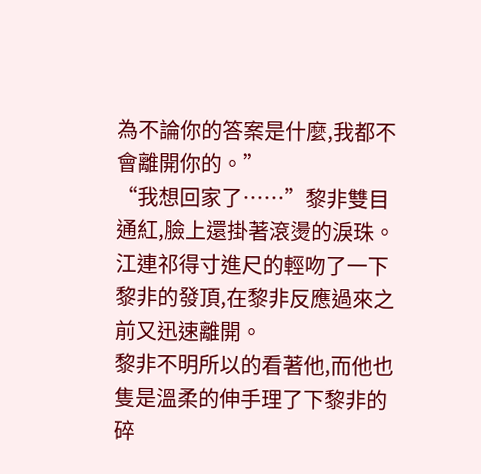為不論你的答案是什麼,我都不會離開你的。”
“我想回家了……”黎非雙目通紅,臉上還掛著滾燙的淚珠。
江連祁得寸進尺的輕吻了一下黎非的發頂,在黎非反應過來之前又迅速離開。
黎非不明所以的看著他,而他也隻是溫柔的伸手理了下黎非的碎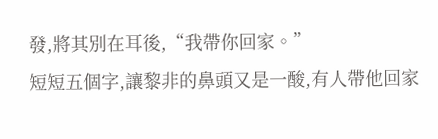發,將其別在耳後,“我帶你回家。”
短短五個字,讓黎非的鼻頭又是一酸,有人帶他回家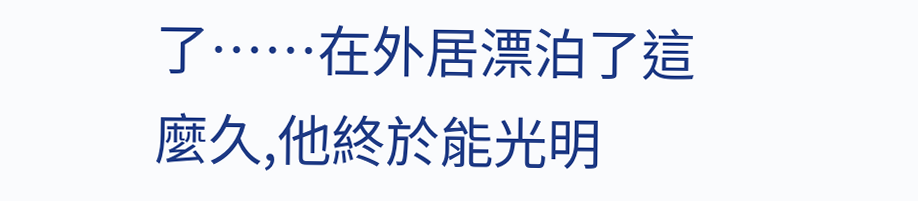了……在外居漂泊了這麼久,他終於能光明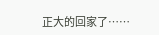正大的回家了……